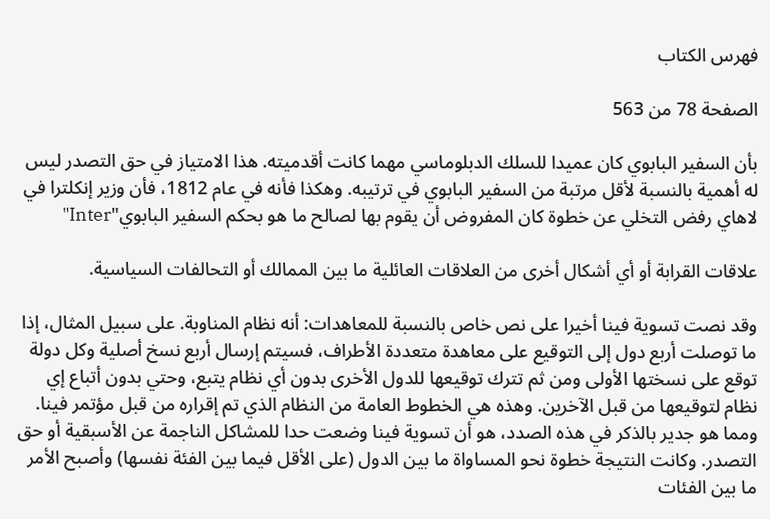فهرس الكتاب

الصفحة 78 من 563

بأن السفير البابوي كان عميدا للسلك الدبلوماسي مهما كانت أقدميته. هذا الامتياز في حق التصدر ليس له أهمية بالنسبة لأقل مرتبة من السفير البابوي في ترتيبه. وهكذا فأنه في عام 1812، فأن وزير إنكلترا في لاهاي رفض التخلي عن خطوة كان المفروض أن يقوم بها لصالح ما هو بحکم السفير البابوي"Inter"

علاقات القرابة أو أي أشكال أخرى من العلاقات العائلية ما بين الممالك أو التحالفات السياسية.

وقد نصت تسوية فينا أخيرا على نص خاص بالنسبة للمعاهدات: أنه نظام المناوبة. على سبيل المثال، إذا ما توصلت أربع دول إلى التوقيع على معاهدة متعددة الأطراف، فسيتم إرسال أربع نسخ أصلية وكل دولة توقع على نسختها الأولى ومن ثم تترك توقيعها للدول الأخرى بدون أي نظام يتبع، وحتي بدون أتباع إي نظام لتوقيعها من قبل الآخرين. وهذه هي الخطوط العامة من النظام الذي تم إقراره من قبل مؤتمر فينا. ومما هو جدير بالذكر في هذه الصدد، هو أن تسوية فينا وضعت حدا للمشاكل الناجمة عن الأسبقية أو حق التصدر. وكانت النتيجة خطوة نحو المساواة ما بين الدول (على الأقل فيما بين الفئة نفسها) وأصبح الأمر ما بين الفئات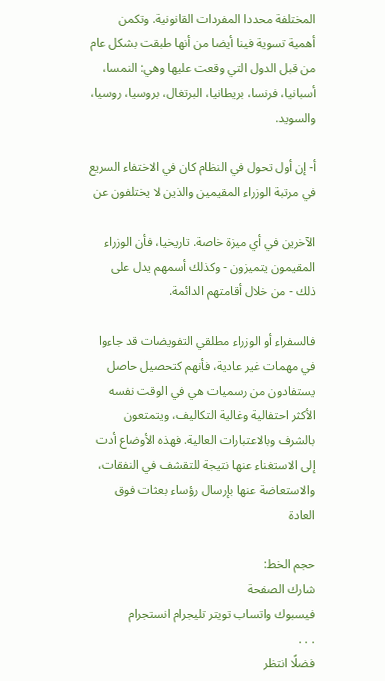المختلفة محددا المفردات القانونية. وتكمن أهمية تسوية فينا أيضا من أنها طبقت بشكل عام من قبل الدول التي وقعت عليها وهي: النمسا، أسبانيا، فرنسا، بريطانيا، البرتغال، بروسيا، روسيا، والسويد.

أ- إن أول تحول في النظام كان في الاختفاء السريع في مرتبة الوزراء المقيمين والذين لا يختلفون عن

الآخرين في أي ميزة خاصة. تاريخيا، فأن الوزراء المقيمون يتميزون - وكذلك أسمهم يدل على ذلك - من خلال أقامتهم الدائمة.

فالسفراء أو الوزراء مطلقي التفويضات قد جاءوا في مهمات غير عادية، فأنهم كتحصيل حاصل يستفادون من رسميات هي في الوقت نفسه الأكثر احتفالية وغالية التكاليف، ويتمتعون بالشرف وبالاعتبارات العالية. فهذه الأوضاع أدت إلى الاستغناء عنها نتيجة للتقشف في النفقات، والاستعاضة عنها بإرسال رؤساء بعثات فوق العادة

حجم الخط:
شارك الصفحة
فيسبوك واتساب تويتر تليجرام انستجرام
. . .
فضلًا انتظر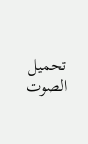تحميل الصوت